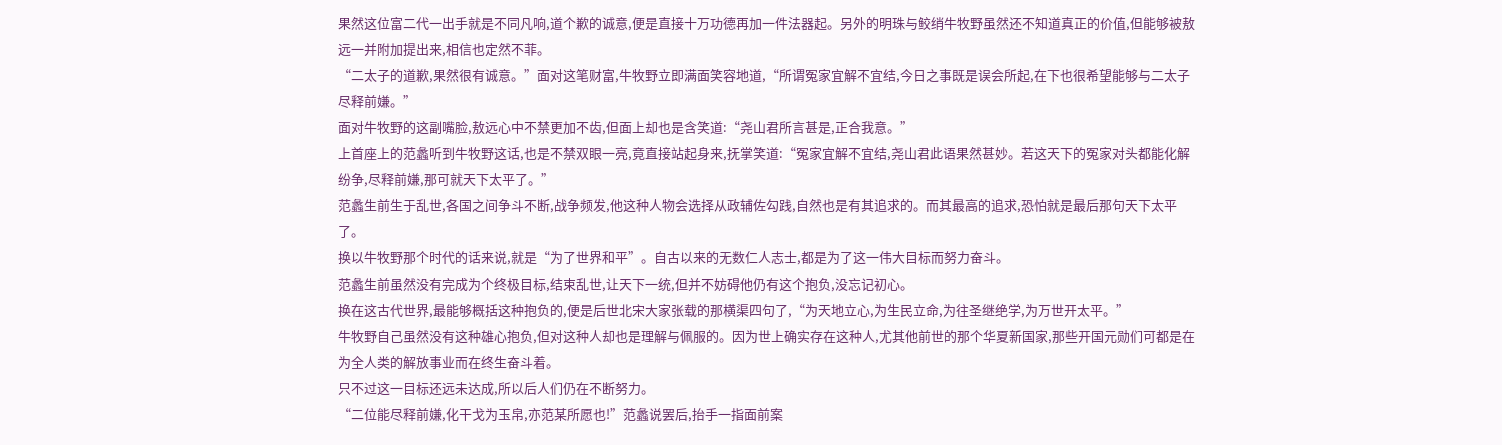果然这位富二代一出手就是不同凡响,道个歉的诚意,便是直接十万功德再加一件法器起。另外的明珠与鲛绡牛牧野虽然还不知道真正的价值,但能够被敖远一并附加提出来,相信也定然不菲。
“二太子的道歉,果然很有诚意。”面对这笔财富,牛牧野立即满面笑容地道,“所谓冤家宜解不宜结,今日之事既是误会所起,在下也很希望能够与二太子尽释前嫌。”
面对牛牧野的这副嘴脸,敖远心中不禁更加不齿,但面上却也是含笑道:“尧山君所言甚是,正合我意。”
上首座上的范蠡听到牛牧野这话,也是不禁双眼一亮,竟直接站起身来,抚掌笑道:“冤家宜解不宜结,尧山君此语果然甚妙。若这天下的冤家对头都能化解纷争,尽释前嫌,那可就天下太平了。”
范蠡生前生于乱世,各国之间争斗不断,战争频发,他这种人物会选择从政辅佐勾践,自然也是有其追求的。而其最高的追求,恐怕就是最后那句天下太平了。
换以牛牧野那个时代的话来说,就是“为了世界和平”。自古以来的无数仁人志士,都是为了这一伟大目标而努力奋斗。
范蠡生前虽然没有完成为个终极目标,结束乱世,让天下一统,但并不妨碍他仍有这个抱负,没忘记初心。
换在这古代世界,最能够概括这种抱负的,便是后世北宋大家张载的那横渠四句了,“为天地立心,为生民立命,为往圣继绝学,为万世开太平。”
牛牧野自己虽然没有这种雄心抱负,但对这种人却也是理解与佩服的。因为世上确实存在这种人,尤其他前世的那个华夏新国家,那些开国元勋们可都是在为全人类的解放事业而在终生奋斗着。
只不过这一目标还远未达成,所以后人们仍在不断努力。
“二位能尽释前嫌,化干戈为玉帛,亦范某所愿也!”范蠡说罢后,抬手一指面前案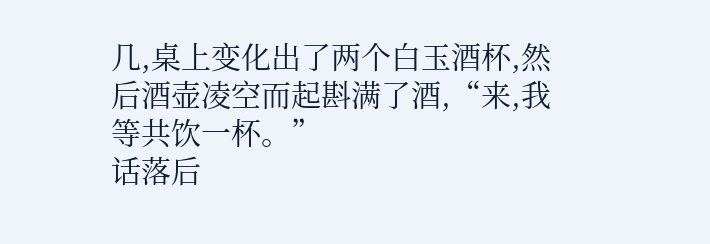几,桌上变化出了两个白玉酒杯,然后酒壶凌空而起斟满了酒,“来,我等共饮一杯。”
话落后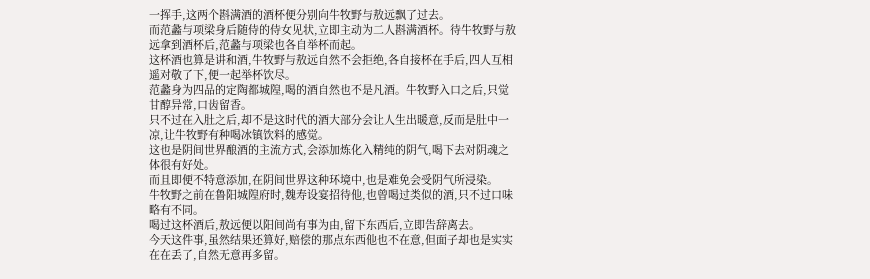一挥手,这两个斟满酒的酒杯便分别向牛牧野与敖远飘了过去。
而范蠡与项梁身后随侍的侍女见状,立即主动为二人斟满酒杯。待牛牧野与敖远拿到酒杯后,范蠡与项梁也各自举杯而起。
这杯酒也算是讲和酒,牛牧野与敖远自然不会拒绝,各自接杯在手后,四人互相遥对敬了下,便一起举杯饮尽。
范蠡身为四品的定陶都城隍,喝的酒自然也不是凡酒。牛牧野入口之后,只觉甘醇异常,口齿留香。
只不过在入肚之后,却不是这时代的酒大部分会让人生出暖意,反而是肚中一凉,让牛牧野有种喝冰镇饮料的感觉。
这也是阴间世界酿酒的主流方式,会添加炼化入精纯的阴气,喝下去对阴魂之体很有好处。
而且即便不特意添加,在阴间世界这种环境中,也是难免会受阴气所浸染。
牛牧野之前在鲁阳城隍府时,魏寿设宴招待他,也曾喝过类似的酒,只不过口味略有不同。
喝过这杯酒后,敖远便以阳间尚有事为由,留下东西后,立即告辞离去。
今天这件事,虽然结果还算好,赔偿的那点东西他也不在意,但面子却也是实实在在丢了,自然无意再多留。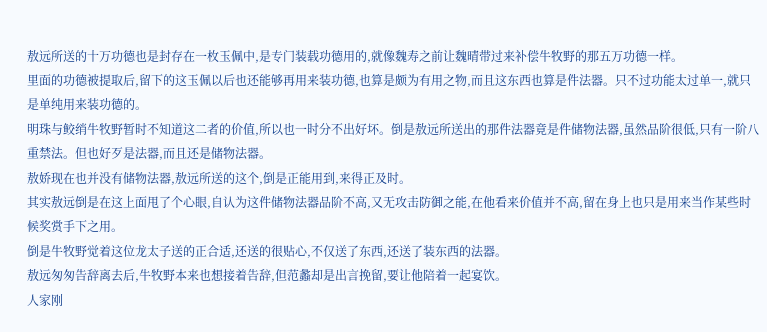敖远所送的十万功德也是封存在一枚玉佩中,是专门装载功德用的,就像魏寿之前让魏晴带过来补偿牛牧野的那五万功德一样。
里面的功德被提取后,留下的这玉佩以后也还能够再用来装功德,也算是颇为有用之物,而且这东西也算是件法器。只不过功能太过单一,就只是单纯用来装功德的。
明珠与鲛绡牛牧野暂时不知道这二者的价值,所以也一时分不出好坏。倒是敖远所送出的那件法器竟是件储物法器,虽然品阶很低,只有一阶八重禁法。但也好歹是法器,而且还是储物法器。
敖娇现在也并没有储物法器,敖远所送的这个,倒是正能用到,来得正及时。
其实敖远倒是在这上面甩了个心眼,自认为这件储物法器品阶不高,又无攻击防御之能,在他看来价值并不高,留在身上也只是用来当作某些时候奖赏手下之用。
倒是牛牧野觉着这位龙太子送的正合适,还送的很贴心,不仅送了东西,还送了装东西的法器。
敖远匆匆告辞离去后,牛牧野本来也想接着告辞,但范蠡却是出言挽留,要让他陪着一起宴饮。
人家刚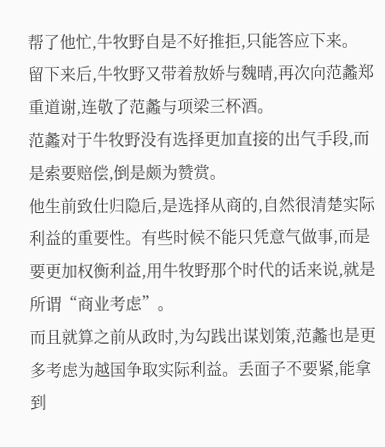帮了他忙,牛牧野自是不好推拒,只能答应下来。
留下来后,牛牧野又带着敖娇与魏晴,再次向范蠡郑重道谢,连敬了范蠡与项梁三杯酒。
范蠡对于牛牧野没有选择更加直接的出气手段,而是索要赔偿,倒是颇为赞赏。
他生前致仕归隐后,是选择从商的,自然很清楚实际利益的重要性。有些时候不能只凭意气做事,而是要更加权衡利益,用牛牧野那个时代的话来说,就是所谓“商业考虑”。
而且就算之前从政时,为勾践出谋划策,范蠡也是更多考虑为越国争取实际利益。丢面子不要紧,能拿到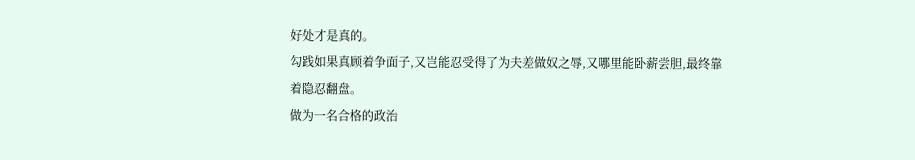好处才是真的。
勾践如果真顾着争面子,又岂能忍受得了为夫差做奴之辱,又哪里能卧薪尝胆,最终靠着隐忍翻盘。
做为一名合格的政治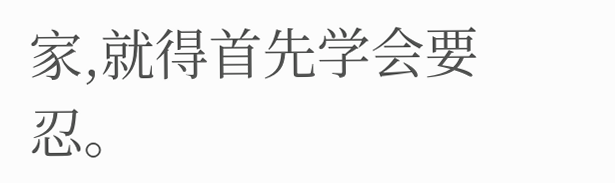家,就得首先学会要忍。